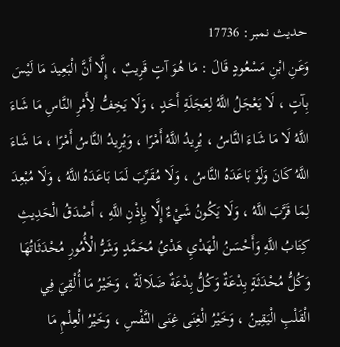حدیث نمبر: 17736
وَعَنِ ابْنِ مَسْعُودٍ قَالَ : مَا هُوَ آتٍ قَرِيبٌ ، إِلَّا أَنَّ الْبَعِيدَ مَا لَيْسَ بِآتٍ ، لَا يَعْجَلُ اللَّهُ لِعَجَلَةِ أَحَدٍ ، وَلَا يَخِفُّ لِأَمْرِ النَّاسِ مَا شَاءَ اللَّهُ لَا مَا شَاءَ النَّاسُ ، يُرِيدُ اللَّهُ أَمْرًا ، وَيُرِيدُ النَّاسُ أَمْرًا ، مَا شَاءَ اللَّهُ كَانَ وَلَوْ بَاعَدَهُ النَّاسُ ، وَلَا مُقَرِّبَ لَمَا بَاعَدَهُ اللَّهُ ، وَلَا مُبْعِدَ لِمَا قَرَّبَ اللَّهُ ، وَلَا يَكُونُ شَيْءٌ إِلَّا بِإِذْنِ اللَّهِ ، أَصْدَقُ الْحَدِيثِ كِتَابُ اللَّهِ وَأَحْسَنُ الْهَدْيِ هَدْيُ مُحَمَّدٍ وَشَرُّ الْأُمُورِ مُحْدَثَاتُهَا وَكُلُّ مُحْدَثَةٍ بِدْعَةٌ وَكُلُّ بِدْعَةٌ ضَلَالَةٌ ، وَخَيْرُ مَا أُلْقِيَ فِي الْقَلْبِ الْيَقِينُ ، وَخَيْرُ الْغِنَى غِنَى النَّفْسِ ، وَخَيْرُ الْعِلْمِ مَا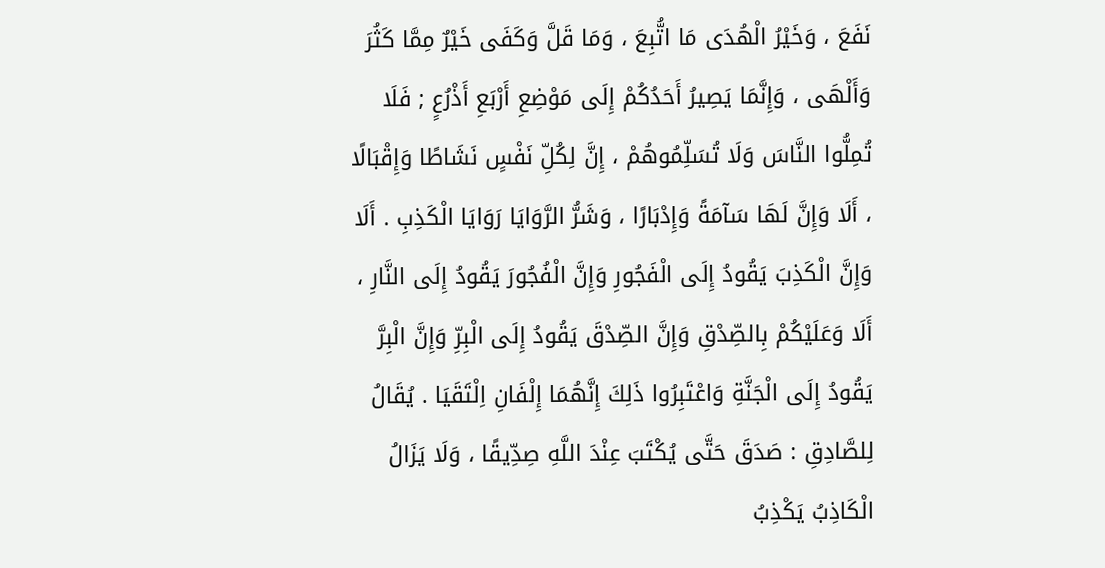نَفَعَ ، وَخَيْرُ الْهُدَى مَا اتُّبِعَ ، وَمَا قَلَّ وَكَفَى خَيْرٌ مِمَّا كَثُرَ وَأَلْهَى ، وَإِنَّمَا يَصِيرُ أَحَدُكُمْ إِلَى مَوْضِعِ أَرْبَعِ أَذْرُعٍ ; فَلَا تُمِلُّوا النَّاسَ وَلَا تُسَلِّمُوهُمْ ، إِنَّ لِكُلِّ نَفْسٍ نَشَاطًا وَإِقْبَالًا ، أَلَا وَإِنَّ لَهَا سَآمَةً وَإِدْبَارًا ، وَشَرُّ الرَّوَايَا رَوَايَا الْكَذِبِ . أَلَا وَإِنَّ الْكَذِبَ يَقُودُ إِلَى الْفَجُورِ وَإِنَّ الْفُجُورَ يَقُودُ إِلَى النَّارِ ، أَلَا وَعَلَيْكُمْ بِالصِّدْقِ وَإِنَّ الصِّدْقَ يَقُودُ إِلَى الْبِرِّ وَإِنَّ الْبِرَّ يَقُودُ إِلَى الْجَنَّةِ وَاعْتَبِرُوا ذَلِكَ إِنَّهُمَا إِلْفَانِ اِلْتَقَيَا . يُقَالُ لِلصَّادِقِ : صَدَقَ حَتَّى يُكْتَبَ عِنْدَ اللَّهِ صِدِّيقًا ، وَلَا يَزَالُ الْكَاذِبُ يَكْذِبُ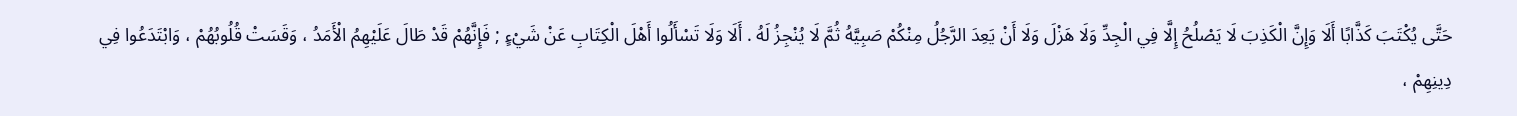حَتَّى يُكْتَبَ كَذَّابًا أَلَا وَإِنَّ الْكَذِبَ لَا يَصْلُحُ إِلَّا فِي الْجِدِّ وَلَا هَزْلَ وَلَا أَنْ يَعِدَ الرَّجُلُ مِنْكُمْ صَبِيَّهُ ثُمَّ لَا يُنْجِزُ لَهُ . أَلَا وَلَا تَسْأَلُوا أَهْلَ الْكِتَابِ عَنْ شَيْءٍ ; فَإِنَّهُمْ قَدْ طَالَ عَلَيْهِمُ الْأَمَدُ ، وَقَسَتْ قُلُوبُهُمْ ، وَابْتَدَعُوا فِي دِينِهِمْ ،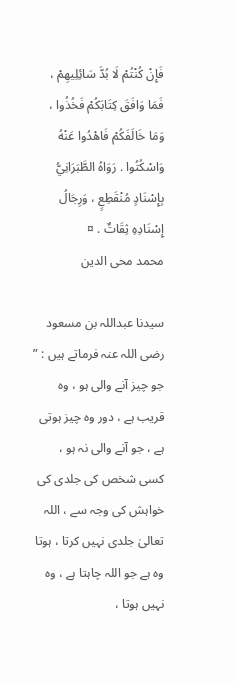فَإِنْ كُنْتُمْ لَا بُدَّ سَائِلِيهِمْ ، فَمَا وَافَقَ كِتَابَكُمْ فَخُذُوا ، وَمَا خَالَفَكُمْ فَاهْدُوا عَنْهُ وَاسْكُتُوا . رَوَاهُ الطَّبَرَانِيُّ بِإِسْنَادٍ مُنْقَطِعٍ ، وَرِجَالُ إِسْنَادِهِ ثِقَاتٌ . ¤
محمد محی الدین

سیدنا عبداللہ بن مسعود رضی اللہ عنہ فرماتے ہیں : ” جو چیز آنے والی ہو ، وہ قریب ہے ، دور وہ چیز ہوتی ہے ، جو آنے والی نہ ہو ، کسی شخص کی جلدی کی خواہش کی وجہ سے ، اللہ تعالیٰ جلدی نہیں کرتا ، ہوتا وہ ہے جو اللہ چاہتا ہے ، وہ نہیں ہوتا ،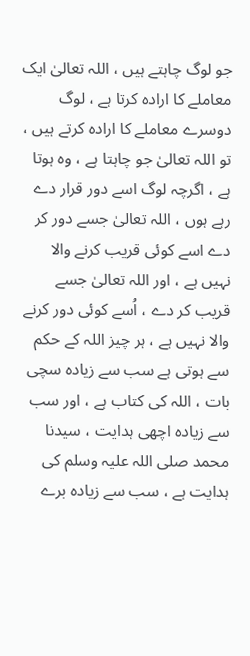جو لوگ چاہتے ہیں ، اللہ تعالیٰ ایک معاملے کا ارادہ کرتا ہے ، لوگ دوسرے معاملے کا ارادہ کرتے ہیں ، تو اللہ تعالیٰ جو چاہتا ہے ، وہ ہوتا ہے ، اگرچہ لوگ اسے دور قرار دے رہے ہوں ، اللہ تعالیٰ جسے دور کر دے اسے کوئی قریب کرنے والا نہیں ہے ، اور اللہ تعالیٰ جسے قریب کر دے ، اُسے کوئی دور کرنے والا نہیں ہے ، ہر چیز اللہ کے حکم سے ہوتی ہے سب سے زیادہ سچی بات ، اللہ کی کتاب ہے ، اور سب سے زیادہ اچھی ہدایت ، سیدنا محمد صلی اللہ علیہ وسلم کی ہدایت ہے ، سب سے زیادہ برے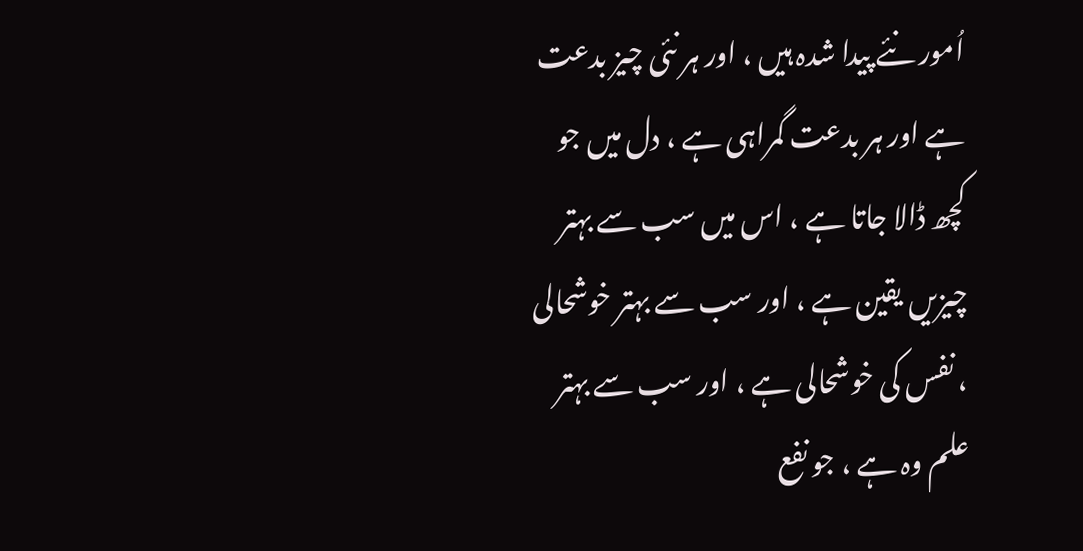اُمور نئے پیدا شدہ ہیں ، اور ہر نئی چیز بدعت ہے اور ہر بدعت گمراہی ہے ، دل میں جو کچھ ڈالا جاتا ہے ، اس میں سب سے بہتر چیزیں یقین ہے ، اور سب سے بہتر خوشحالی ، نفس کی خوشحالی ہے ، اور سب سے بہتر علم وہ ہے ، جو نفع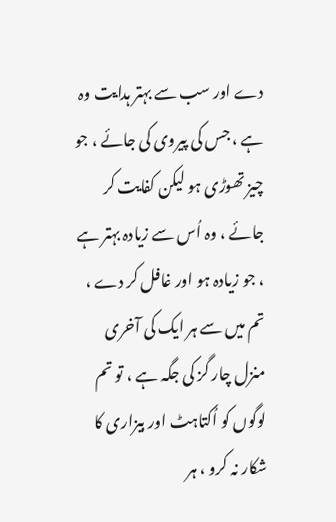دے اور سب سے بہتر ہدایت وہ ہے ، جس کی پیروی کی جائے ، جو چیز تھوڑی ہو لیکن کفایت کر جائے ، وہ اُس سے زیادہ بہتر ہے ، جو زیادہ ہو اور غافل کر دے ، تم میں سے ہر ایک کی آخری منزل چار گز کی جگہ ہے ، تو تم لوگوں کو اُکتاہٹ اور بیزاری کا شکار نہ کرو ، ہر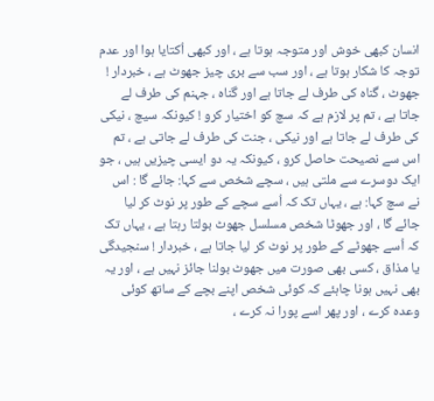انسان کبھی خوش اور متوجہ ہوتا ہے ، اور کبھی اُکتایا ہوا اور عدم توجہ کا شکار ہوتا ہے ، اور سب سے بری چیز جھوٹ ہے ، خبردار ! جھوٹ ، گناہ کی طرف لے جاتا ہے اور گناہ ، جہنم کی طرف لے جاتا ہے ، تم پر لازم ہے کہ سچ کو اختیار کرو ! کیونکہ سیچ ، نیکی کی طرف لے جاتا ہے اور نیکی ، جنت کی طرف لے جاتی ہے ، تم اس سے نصیحت حاصل کرو ، کیونکہ یہ دو ایسی چیزیں ہیں ، جو ایک دوسرے سے ملتی ہیں ، سچے شخص سے کہا: جائے گا : اس نے سچ کہا: ہے ، یہاں تک کہ اُسے سچے کے طور پر نوٹ کر لیا جائے گا ، اور جھوٹا شخص مسلسل جھوٹ بولتا رہتا ہے ، یہاں تک کہ اُسے جھوٹے کے طور پر نوٹ کر لیا جاتا ہے ، خبردار ! سنجیدگی یا مذاق ، کسی بھی صورت میں جھوٹ بولنا جائز نہیں ہے ، اور یہ بھی نہیں ہونا چاہئے کہ کوئی شخص اپنے بچے کے ساتھ کوئی وعدہ کرے ، اور پھر اسے پورا نہ کرے ،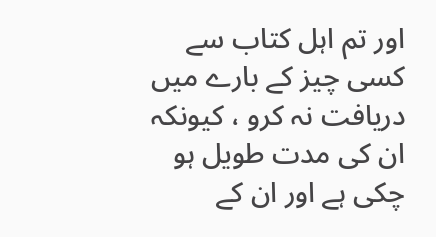اور تم اہل کتاب سے کسی چیز کے بارے میں دریافت نہ کرو ، کیونکہ ان کی مدت طویل ہو چکی ہے اور ان کے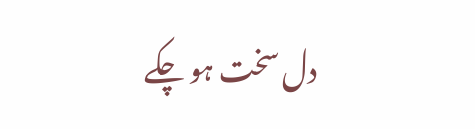دل سخت ہو چکے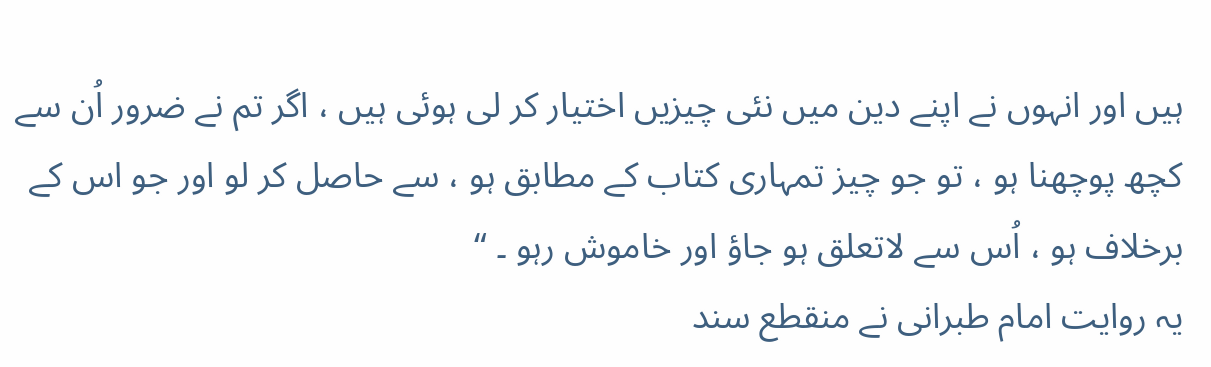ہیں اور انہوں نے اپنے دین میں نئی چیزیں اختیار کر لی ہوئی ہیں ، اگر تم نے ضرور اُن سے کچھ پوچھنا ہو ، تو جو چیز تمہاری کتاب کے مطابق ہو ، سے حاصل کر لو اور جو اس کے برخلاف ہو ، اُس سے لاتعلق ہو جاؤ اور خاموش رہو ۔ “
یہ روایت امام طبرانی نے منقطع سند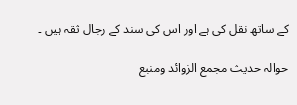کے ساتھ نقل کی ہے اور اس کی سند کے رجال ثقہ ہیں ۔

حوالہ حدیث مجمع الزوائد ومنبع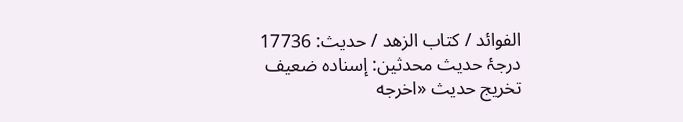الفوائد / كتاب الزهد / حدیث: 17736
درجۂ حدیث محدثین: إسنادہ ضعیف
تخریج حدیث «اخرجه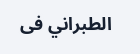الطبراني فى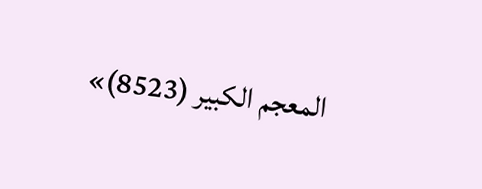المعجم الكبير (8523)»